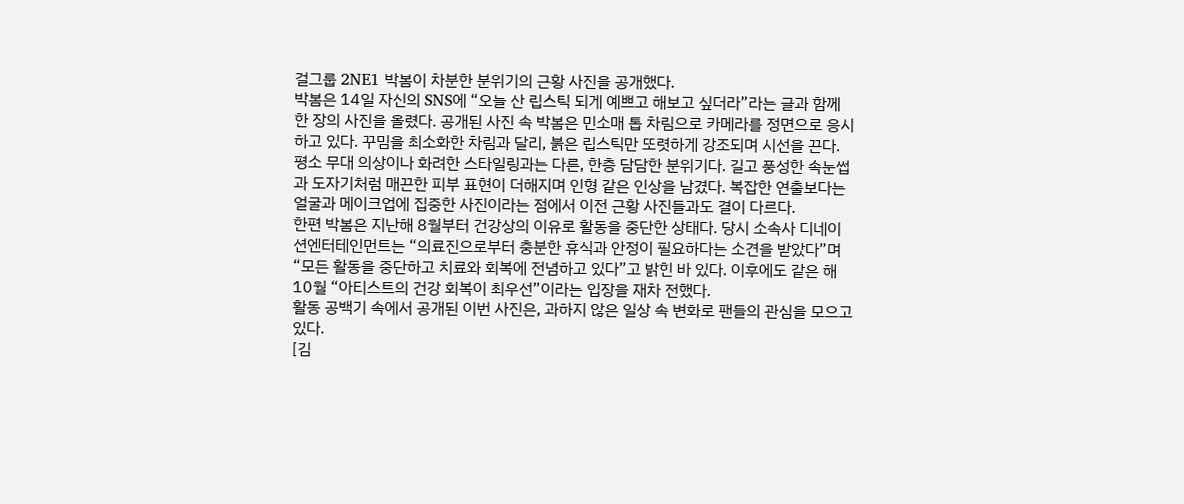걸그룹 2NE1 박봄이 차분한 분위기의 근황 사진을 공개했다.
박봄은 14일 자신의 SNS에 “오늘 산 립스틱 되게 예쁘고 해보고 싶더라”라는 글과 함께 한 장의 사진을 올렸다. 공개된 사진 속 박봄은 민소매 톱 차림으로 카메라를 정면으로 응시하고 있다. 꾸밈을 최소화한 차림과 달리, 붉은 립스틱만 또렷하게 강조되며 시선을 끈다.
평소 무대 의상이나 화려한 스타일링과는 다른, 한층 담담한 분위기다. 길고 풍성한 속눈썹과 도자기처럼 매끈한 피부 표현이 더해지며 인형 같은 인상을 남겼다. 복잡한 연출보다는 얼굴과 메이크업에 집중한 사진이라는 점에서 이전 근황 사진들과도 결이 다르다.
한편 박봄은 지난해 8월부터 건강상의 이유로 활동을 중단한 상태다. 당시 소속사 디네이션엔터테인먼트는 “의료진으로부터 충분한 휴식과 안정이 필요하다는 소견을 받았다”며 “모든 활동을 중단하고 치료와 회복에 전념하고 있다”고 밝힌 바 있다. 이후에도 같은 해 10월 “아티스트의 건강 회복이 최우선”이라는 입장을 재차 전했다.
활동 공백기 속에서 공개된 이번 사진은, 과하지 않은 일상 속 변화로 팬들의 관심을 모으고 있다.
[김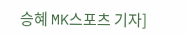승혜 MK스포츠 기자]